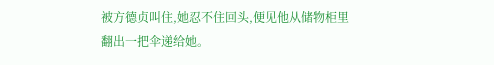被方德贞叫住,她忍不住回头,便见他从储物柜里翻出一把伞递给她。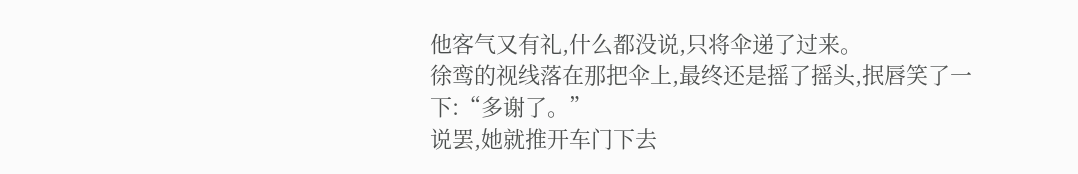他客气又有礼,什么都没说,只将伞递了过来。
徐鸾的视线落在那把伞上,最终还是摇了摇头,抿唇笑了一下:“多谢了。”
说罢,她就推开车门下去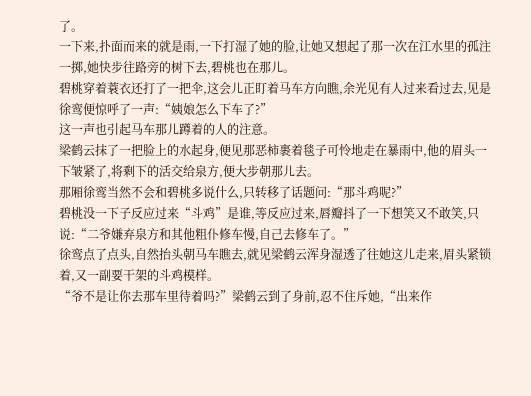了。
一下来,扑面而来的就是雨,一下打湿了她的脸,让她又想起了那一次在江水里的孤注一掷,她快步往路旁的树下去,碧桃也在那儿。
碧桃穿着蓑衣还打了一把伞,这会儿正盯着马车方向瞧,余光见有人过来看过去,见是徐鸾便惊呼了一声:“姨娘怎么下车了?”
这一声也引起马车那儿蹲着的人的注意。
梁鹤云抹了一把脸上的水起身,便见那恶柿裹着毯子可怜地走在暴雨中,他的眉头一下皱紧了,将剩下的活交给泉方,便大步朝那儿去。
那厢徐鸾当然不会和碧桃多说什么,只转移了话题问:“那斗鸡呢?”
碧桃没一下子反应过来“斗鸡”是谁,等反应过来,唇瓣抖了一下想笑又不敢笑,只说:“二爷嫌弃泉方和其他粗仆修车慢,自己去修车了。”
徐鸾点了点头,自然抬头朝马车瞧去,就见梁鹤云浑身湿透了往她这儿走来,眉头紧锁着,又一副要干架的斗鸡模样。
“爷不是让你去那车里待着吗?”梁鹤云到了身前,忍不住斥她,“出来作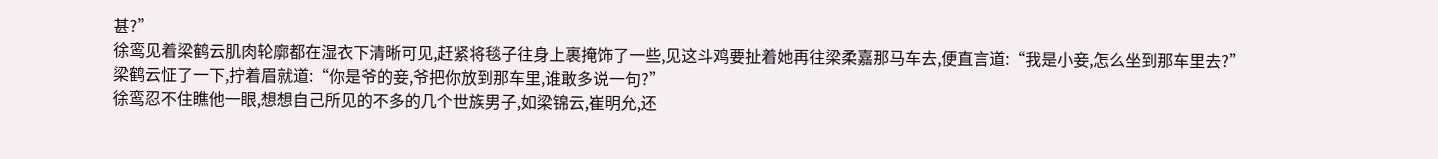甚?”
徐鸾见着梁鹤云肌肉轮廓都在湿衣下清晰可见,赶紧将毯子往身上裹掩饰了一些,见这斗鸡要扯着她再往梁柔嘉那马车去,便直言道:“我是小妾,怎么坐到那车里去?”
梁鹤云怔了一下,拧着眉就道:“你是爷的妾,爷把你放到那车里,谁敢多说一句?”
徐鸾忍不住瞧他一眼,想想自己所见的不多的几个世族男子,如梁锦云,崔明允,还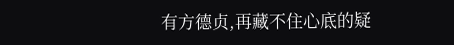有方德贞,再藏不住心底的疑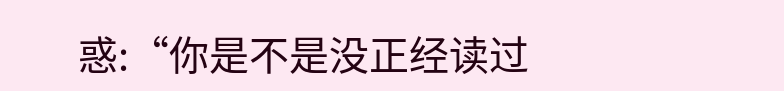惑:“你是不是没正经读过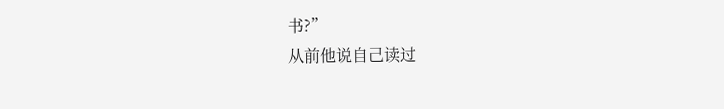书?”
从前他说自己读过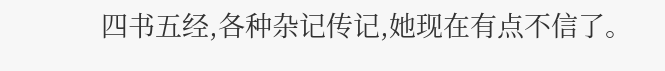四书五经,各种杂记传记,她现在有点不信了。